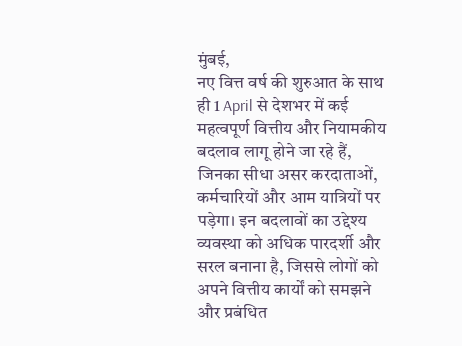मुंबई,
नए वित्त वर्ष की शुरुआत के साथ ही 1 April से देशभर में कई महत्वपूर्ण वित्तीय और नियामकीय बदलाव लागू होने जा रहे हैं, जिनका सीधा असर करदाताओं, कर्मचारियों और आम यात्रियों पर पड़ेगा। इन बदलावों का उद्देश्य व्यवस्था को अधिक पारदर्शी और सरल बनाना है, जिससे लोगों को अपने वित्तीय कार्यों को समझने और प्रबंधित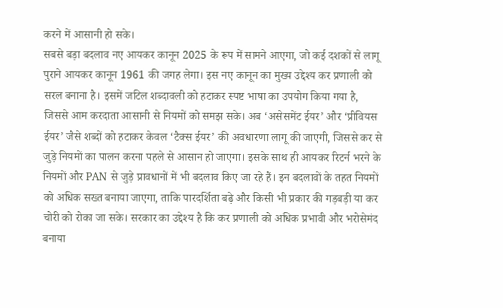करने में आसानी हो सके।
सबसे बड़ा बदलाव नए आयकर कानून 2025 के रूप में सामने आएगा, जो कई दशकों से लागू पुराने आयकर कानून 1961 की जगह लेगा। इस नए कानून का मुख्य उद्देश्य कर प्रणाली को सरल बनाना है। इसमें जटिल शब्दावली को हटाकर स्पष्ट भाषा का उपयोग किया गया है, जिससे आम करदाता आसानी से नियमों को समझ सके। अब ‘असेसमेंट ईयर’ और ‘प्रीवियस ईयर’ जैसे शब्दों को हटाकर केवल ‘टैक्स ईयर’ की अवधारणा लागू की जाएगी, जिससे कर से जुड़े नियमों का पालन करना पहले से आसान हो जाएगा। इसके साथ ही आयकर रिटर्न भरने के नियमों और PAN से जुड़े प्रावधानों में भी बदलाव किए जा रहे हैं। इन बदलावों के तहत नियमों को अधिक सख्त बनाया जाएगा, ताकि पारदर्शिता बढ़े और किसी भी प्रकार की गड़बड़ी या कर चोरी को रोका जा सके। सरकार का उद्देश्य है कि कर प्रणाली को अधिक प्रभावी और भरोसेमंद बनाया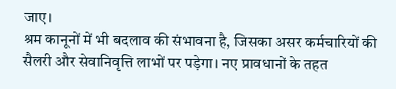जाए।
श्रम कानूनों में भी बदलाव की संभावना है, जिसका असर कर्मचारियों की सैलरी और सेवानिवृत्ति लाभों पर पड़ेगा। नए प्रावधानों के तहत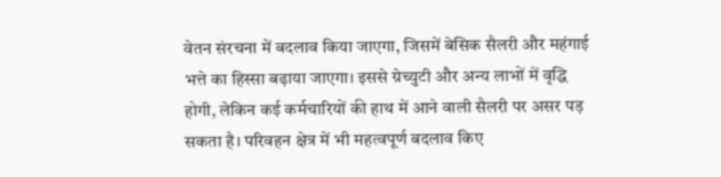वेतन संरचना में बदलाव किया जाएगा, जिसमें बेसिक सैलरी और महंगाई भत्ते का हिस्सा बढ़ाया जाएगा। इससे ग्रेच्युटी और अन्य लाभों में वृद्धि होगी, लेकिन कई कर्मचारियों की हाथ में आने वाली सैलरी पर असर पड़ सकता है। परिवहन क्षेत्र में भी महत्वपूर्ण बदलाव किए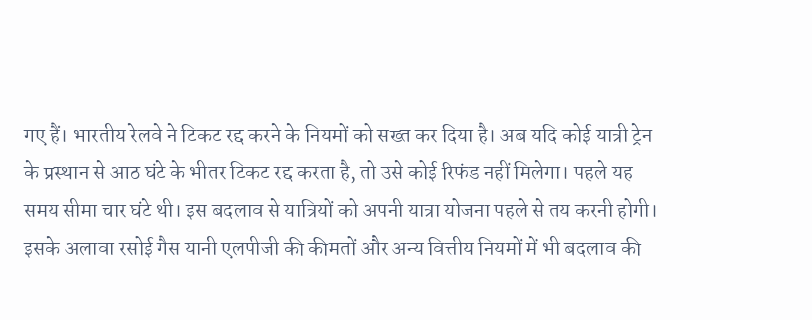गए हैं। भारतीय रेलवे ने टिकट रद्द करने के नियमों को सख्त कर दिया है। अब यदि कोई यात्री ट्रेन के प्रस्थान से आठ घंटे के भीतर टिकट रद्द करता है, तो उसे कोई रिफंड नहीं मिलेगा। पहले यह समय सीमा चार घंटे थी। इस बदलाव से यात्रियों को अपनी यात्रा योजना पहले से तय करनी होगी। इसके अलावा रसोई गैस यानी एलपीजी की कीमतों और अन्य वित्तीय नियमों में भी बदलाव की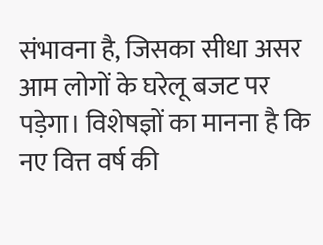संभावना है, जिसका सीधा असर आम लोगों के घरेलू बजट पर पड़ेगा। विशेषज्ञों का मानना है कि नए वित्त वर्ष की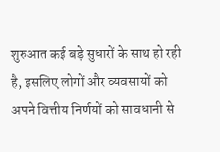शुरुआत कई बड़े सुधारों के साथ हो रही है, इसलिए लोगों और व्यवसायों को अपने वित्तीय निर्णयों को सावधानी से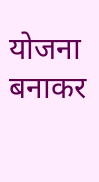योजना बनाकर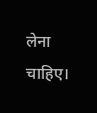लेना चाहिए।